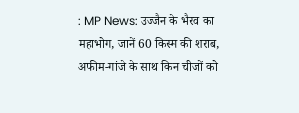: MP News: उज्जैन के भैरव का महाभोग, जानें 60 किस्म की शराब, अफीम-गांजे के साथ किन चीजों को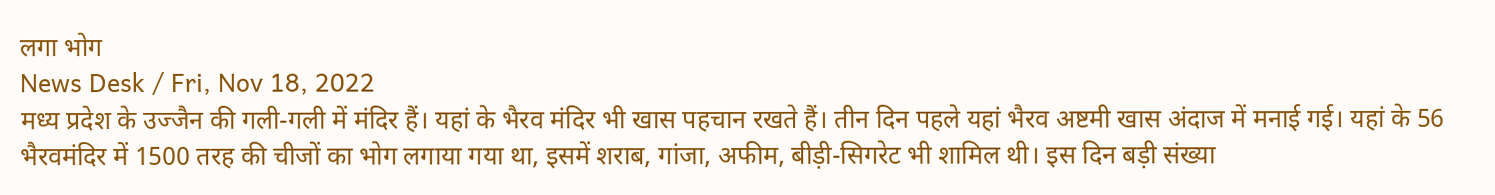लगा भोग
News Desk / Fri, Nov 18, 2022
मध्य प्रदेश के उज्जैन की गली-गली में मंदिर हैं। यहां के भैरव मंदिर भी खास पहचान रखते हैं। तीन दिन पहले यहां भैरव अष्टमी खास अंदाज में मनाई गई। यहां के 56 भैरवमंदिर में 1500 तरह की चीजों का भोग लगाया गया था, इसमें शराब, गांजा, अफीम, बीड़ी-सिगरेट भी शामिल थी। इस दिन बड़ी संख्या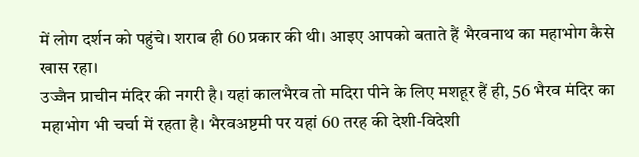में लोग दर्शन को पहुंचे। शराब ही 60 प्रकार की थी। आइए आपको बताते हैं भैरवनाथ का महाभोग कैसे खास रहा।
उज्जैन प्राचीन मंदिर की नगरी है। यहां कालभैरव तो मदिरा पीने के लिए मशहूर हैं ही, 56 भैरव मंदिर का महाभोग भी चर्चा में रहता है। भैरवअष्टमी पर यहां 60 तरह की देशी-विदेशी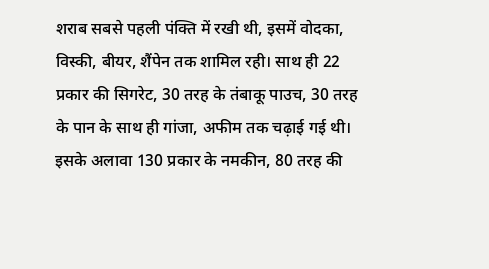शराब सबसे पहली पंक्ति में रखी थी, इसमें वोदका, विस्की, बीयर, शैंपेन तक शामिल रही। साथ ही 22 प्रकार की सिगरेट, 30 तरह के तंबाकू पाउच, 30 तरह के पान के साथ ही गांजा, अफीम तक चढ़ाई गई थी। इसके अलावा 130 प्रकार के नमकीन, 80 तरह की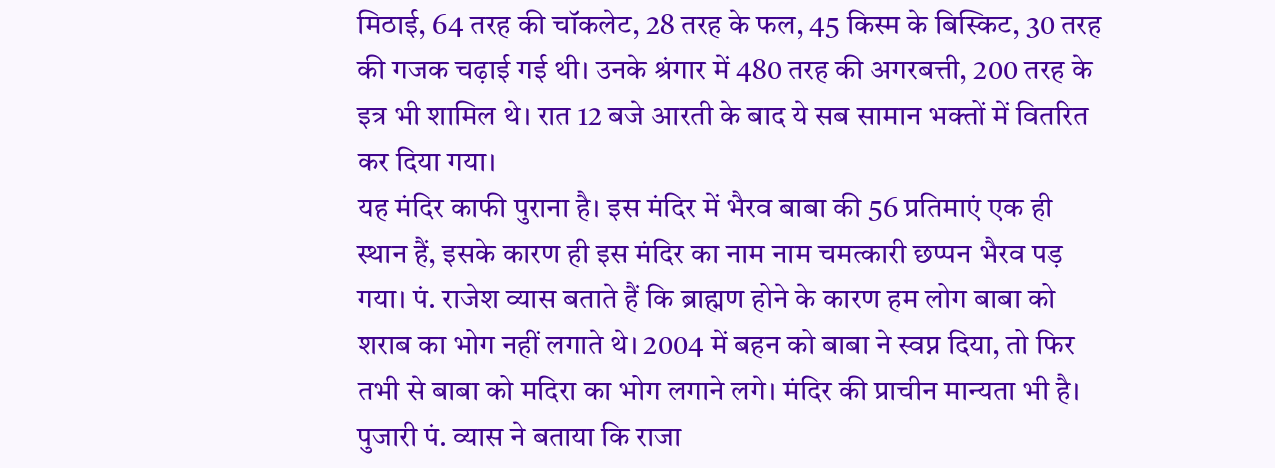मिठाई, 64 तरह की चॉकलेट, 28 तरह के फल, 45 किस्म के बिस्किट, 30 तरह की गजक चढ़ाई गई थी। उनके श्रंगार में 480 तरह की अगरबत्ती, 200 तरह के इत्र भी शामिल थे। रात 12 बजे आरती के बाद ये सब सामान भक्तों में वितरित कर दिया गया।
यह मंदिर काफी पुराना है। इस मंदिर में भैरव बाबा की 56 प्रतिमाएं एक ही स्थान हैं, इसके कारण ही इस मंदिर का नाम नाम चमत्कारी छप्पन भैरव पड़ गया। पं. राजेश व्यास बताते हैं कि ब्राह्मण होने के कारण हम लोग बाबा को शराब का भोग नहीं लगाते थे। 2004 में बहन को बाबा ने स्वप्न दिया, तो फिर तभी से बाबा को मदिरा का भोग लगाने लगे। मंदिर की प्राचीन मान्यता भी है। पुजारी पं. व्यास ने बताया कि राजा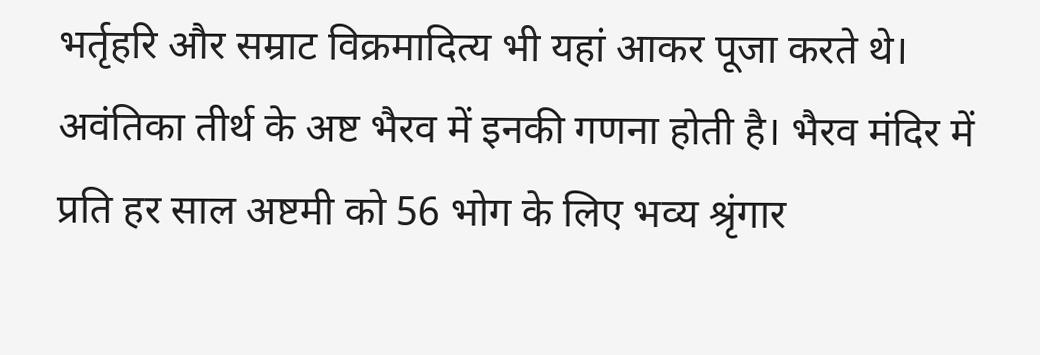भर्तृहरि और सम्राट विक्रमादित्य भी यहां आकर पूजा करते थे। अवंतिका तीर्थ के अष्ट भैरव में इनकी गणना होती है। भैरव मंदिर में प्रति हर साल अष्टमी को 56 भोग के लिए भव्य श्रृंगार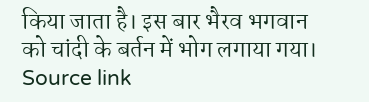किया जाता है। इस बार भैरव भगवान को चांदी के बर्तन में भोग लगाया गया।
Source link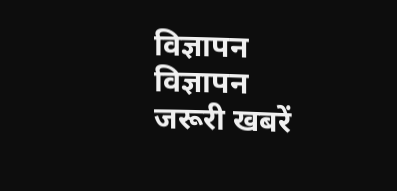विज्ञापन
विज्ञापन
जरूरी खबरें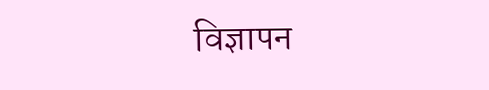विज्ञापन